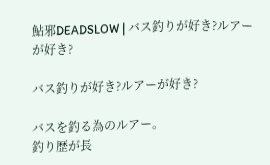鮎邪DEADSLOW | バス釣りが好き?ルアーが好き?

バス釣りが好き?ルアーが好き?

バスを釣る為のルアー。
釣り歴が長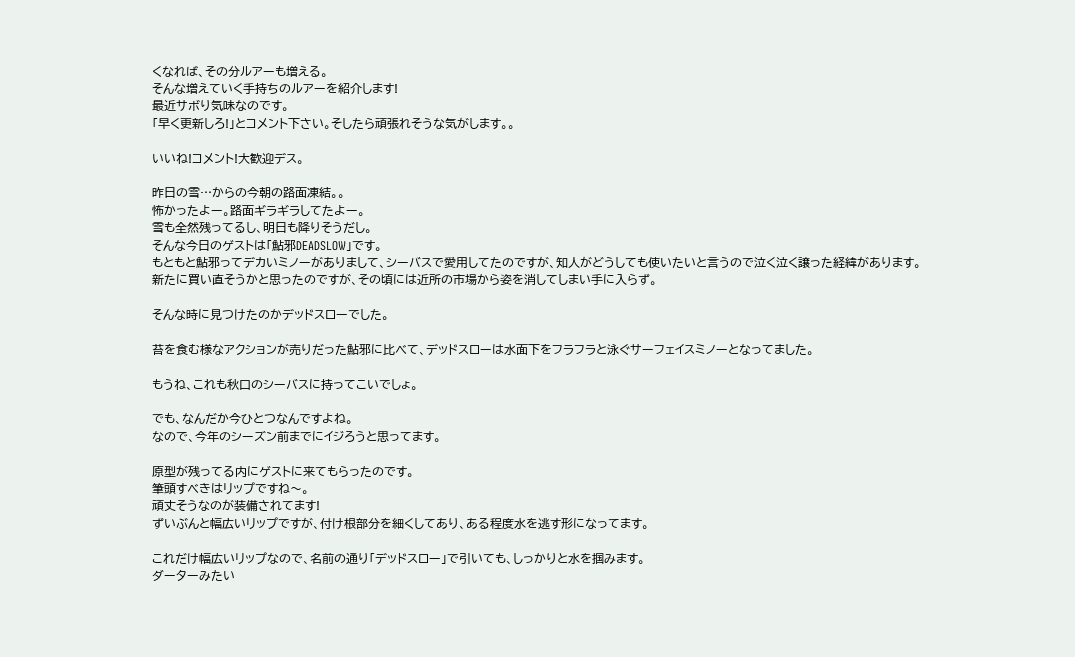くなれば、その分ルアーも増える。
そんな増えていく手持ちのルアーを紹介します!
最近サボり気味なのです。
「早く更新しろ!」とコメント下さい。そしたら頑張れそうな気がします。。

いいね!コメント!大歓迎デス。

昨日の雪…からの今朝の路面凍結。。
怖かったよー。路面ギラギラしてたよー。
雪も全然残ってるし、明日も降りそうだし。
そんな今日のゲストは「鮎邪DEADSLOW」です。
もともと鮎邪ってデカいミノーがありまして、シーバスで愛用してたのですが、知人がどうしても使いたいと言うので泣く泣く譲った経緯があります。
新たに買い直そうかと思ったのですが、その頃には近所の市場から姿を消してしまい手に入らず。

そんな時に見つけたのかデッドスローでした。

苔を食む様なアクションが売りだった鮎邪に比べて、デッドスローは水面下をフラフラと泳ぐサーフェイスミノーとなってました。

もうね、これも秋口のシーバスに持ってこいでしょ。

でも、なんだか今ひとつなんですよね。
なので、今年のシーズン前までにイジろうと思ってます。

原型が残ってる内にゲストに来てもらったのです。
筆頭すべきはリップですね〜。
頑丈そうなのが装備されてます!
ずいぶんと幅広いリップですが、付け根部分を細くしてあり、ある程度水を逃す形になってます。

これだけ幅広いリップなので、名前の通り「デッドスロー」で引いても、しっかりと水を掴みます。
ダーターみたい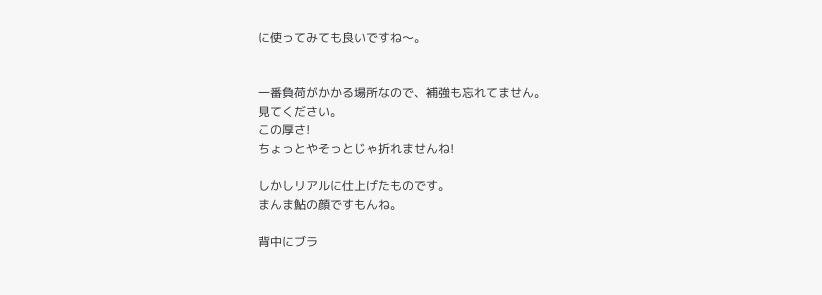に使ってみても良いですね〜。


一番負荷がかかる場所なので、補強も忘れてません。
見てください。
この厚さ!
ちょっとやそっとじゃ折れませんね!

しかしリアルに仕上げたものです。
まんま鮎の顔ですもんね。

背中にブラ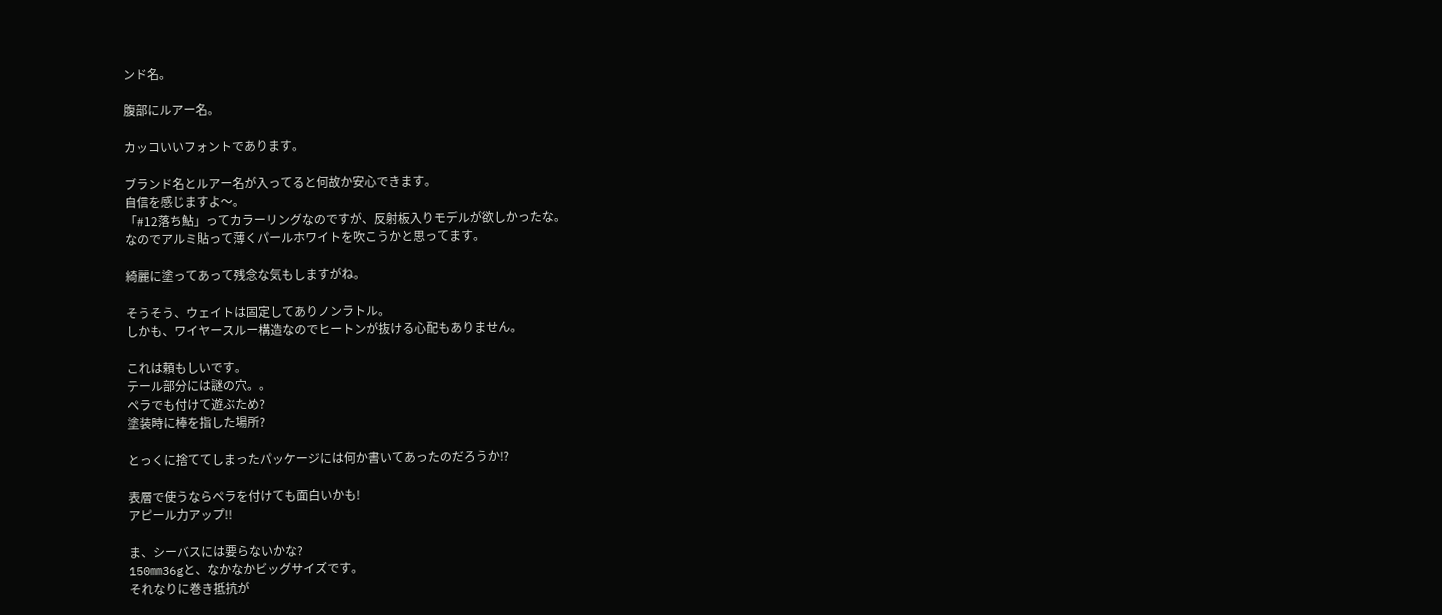ンド名。

腹部にルアー名。

カッコいいフォントであります。

ブランド名とルアー名が入ってると何故か安心できます。
自信を感じますよ〜。
「#12落ち鮎」ってカラーリングなのですが、反射板入りモデルが欲しかったな。
なのでアルミ貼って薄くパールホワイトを吹こうかと思ってます。

綺麗に塗ってあって残念な気もしますがね。

そうそう、ウェイトは固定してありノンラトル。
しかも、ワイヤースルー構造なのでヒートンが抜ける心配もありません。

これは頼もしいです。
テール部分には謎の穴。。
ペラでも付けて遊ぶため?
塗装時に棒を指した場所?

とっくに捨ててしまったパッケージには何か書いてあったのだろうか⁉

表層で使うならペラを付けても面白いかも!
アピール力アップ!!

ま、シーバスには要らないかな?
150㎜36gと、なかなかビッグサイズです。
それなりに巻き抵抗が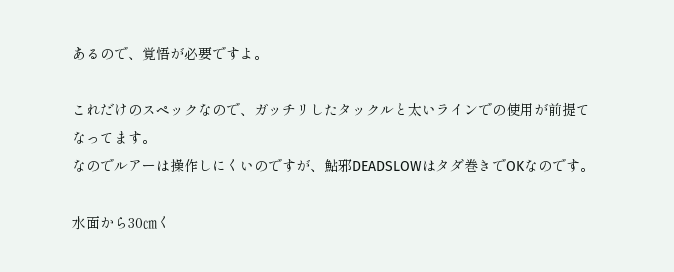あるので、覚悟が必要ですよ。

これだけのスペックなので、ガッチリしたタックルと太いラインでの使用が前提てなってます。
なのでルアーは操作しにくいのですが、鮎邪DEADSLOWはタダ巻きでOKなのです。

水面から30㎝く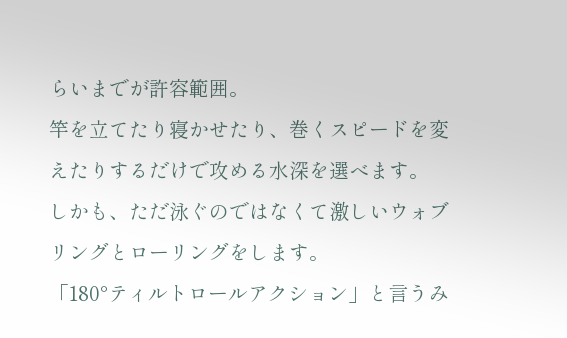らいまでが許容範囲。
竿を立てたり寝かせたり、巻くスピードを変えたりするだけで攻める水深を選べます。
しかも、ただ泳ぐのではなくて激しいウォブリングとローリングをします。
「180°ティルトロールアクション」と言うみ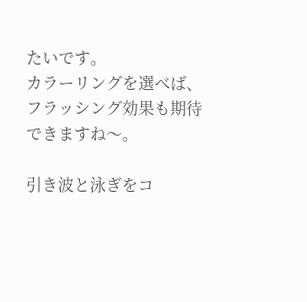たいです。
カラーリングを選べば、フラッシング効果も期待できますね〜。

引き波と泳ぎをコ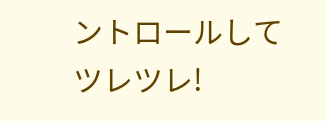ントロールしてツレツレ!